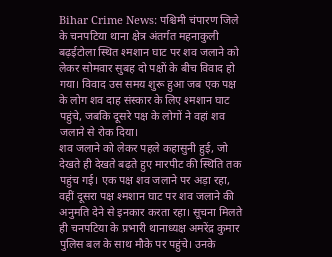Bihar Crime News: पश्चिमी चंपारण जिले के चनपटिया थाना क्षेत्र अंतर्गत महनाकुली बढ़ईटोला स्थित श्मशान घाट पर शव जलाने को लेकर सोमवार सुबह दो पक्षों के बीच विवाद हो गया। विवाद उस समय शुरू हुआ जब एक पक्ष के लोग शव दाह संस्कार के लिए श्मशान घाट पहुंचे, जबकि दूसरे पक्ष के लोगों ने वहां शव जलाने से रोक दिया।
शव जलाने को लेकर पहले कहासुनी हुई, जो देखते ही देखते बढ़ते हुए मारपीट की स्थिति तक पहुंच गई। एक पक्ष शव जलाने पर अड़ा रहा, वहीं दूसरा पक्ष श्मशान घाट पर शव जलाने की अनुमति देने से इनकार करता रहा। सूचना मिलते ही चनपटिया के प्रभारी थानाध्यक्ष अमरेंद्र कुमार पुलिस बल के साथ मौके पर पहुंचे। उनके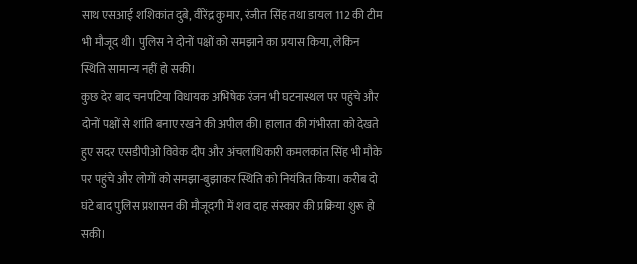साथ एसआई शशिकांत दुबे, वीरेंद्र कुमार, रंजीत सिंह तथा डायल 112 की टीम भी मौजूद थी। पुलिस ने दोनों पक्षों को समझाने का प्रयास किया, लेकिन स्थिति सामान्य नहीं हो सकी।
कुछ देर बाद चनपटिया विधायक अभिषेक रंजन भी घटनास्थल पर पहुंचे और दोनों पक्षों से शांति बनाए रखने की अपील की। हालात की गंभीरता को देखते हुए सदर एसडीपीओ विवेक दीप और अंचलाधिकारी कमलकांत सिंह भी मौके पर पहुंचे और लोगों को समझा-बुझाकर स्थिति को नियंत्रित किया। करीब दो घंटे बाद पुलिस प्रशासन की मौजूदगी में शव दाह संस्कार की प्रक्रिया शुरू हो सकी।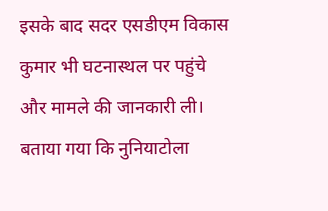इसके बाद सदर एसडीएम विकास कुमार भी घटनास्थल पर पहुंचे और मामले की जानकारी ली। बताया गया कि नुनियाटोला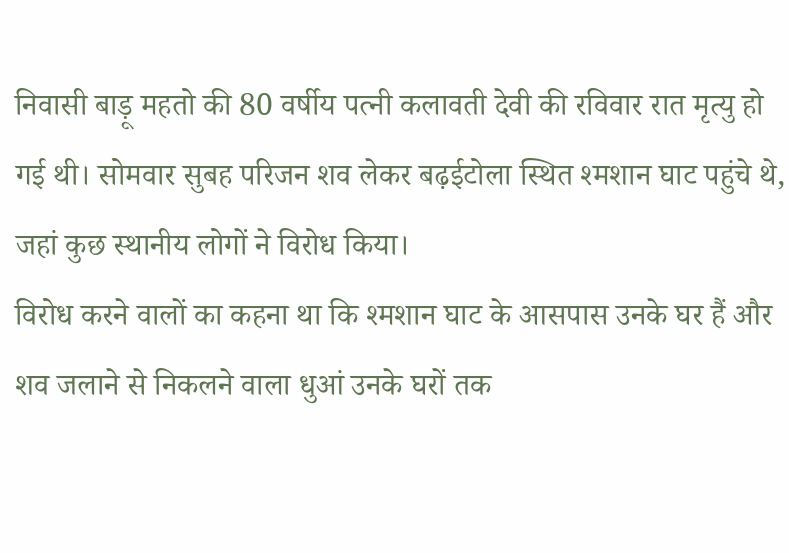निवासी बाड़ू महतो की 80 वर्षीय पत्नी कलावती देवी की रविवार रात मृत्यु हो गई थी। सोमवार सुबह परिजन शव लेकर बढ़ईटोला स्थित श्मशान घाट पहुंचे थे, जहां कुछ स्थानीय लोगों ने विरोध किया।
विरोध करने वालों का कहना था कि श्मशान घाट के आसपास उनके घर हैं और शव जलाने से निकलने वाला धुआं उनके घरों तक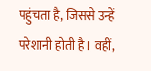पहुंचता है, जिससे उन्हें परेशानी होती है। वहीं,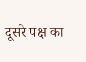दूसरे पक्ष का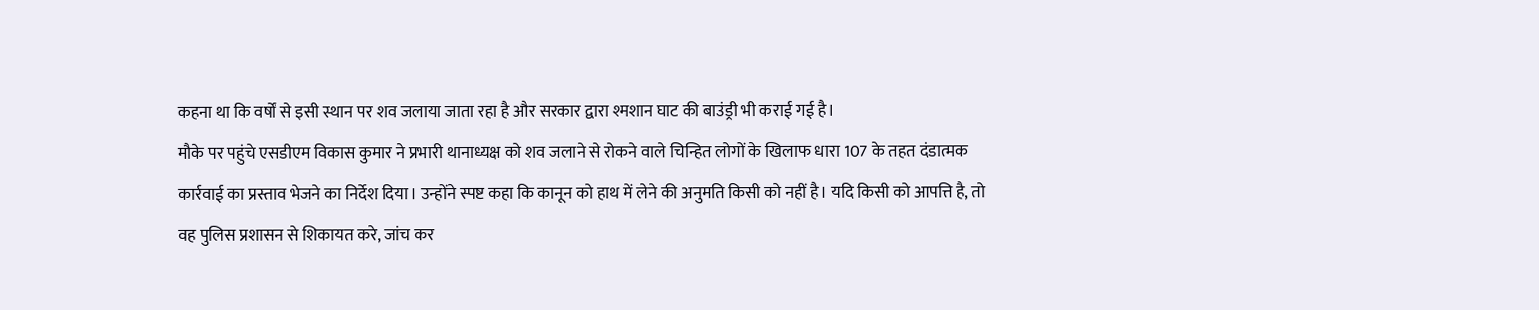कहना था कि वर्षों से इसी स्थान पर शव जलाया जाता रहा है और सरकार द्वारा श्मशान घाट की बाउंड्री भी कराई गई है।
मौके पर पहुंचे एसडीएम विकास कुमार ने प्रभारी थानाध्यक्ष को शव जलाने से रोकने वाले चिन्हित लोगों के खिलाफ धारा 107 के तहत दंडात्मक कार्रवाई का प्रस्ताव भेजने का निर्देश दिया। उन्होंने स्पष्ट कहा कि कानून को हाथ में लेने की अनुमति किसी को नहीं है। यदि किसी को आपत्ति है, तो वह पुलिस प्रशासन से शिकायत करे, जांच कर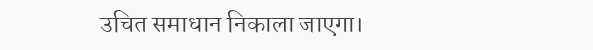उचित समाधान निकाला जाएगा।